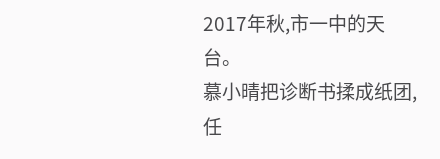2017年秋,市一中的天台。
慕小晴把诊断书揉成纸团,任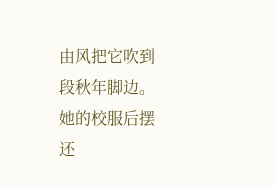由风把它吹到段秋年脚边。她的校服后摆还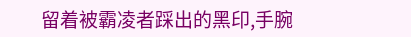留着被霸凌者踩出的黑印,手腕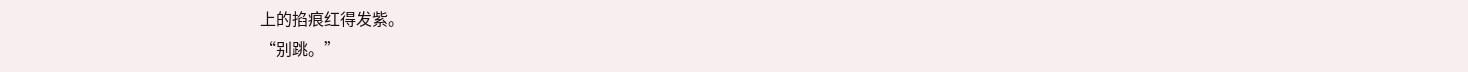上的掐痕红得发紫。
“别跳。”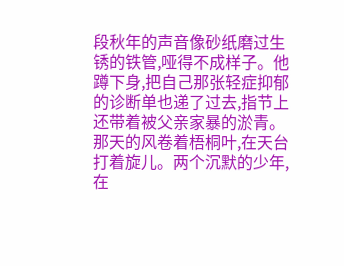段秋年的声音像砂纸磨过生锈的铁管,哑得不成样子。他蹲下身,把自己那张轻症抑郁的诊断单也递了过去,指节上还带着被父亲家暴的淤青。
那天的风卷着梧桐叶,在天台打着旋儿。两个沉默的少年,在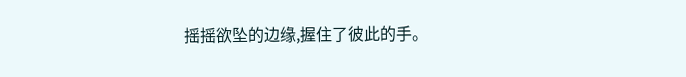摇摇欲坠的边缘,握住了彼此的手。